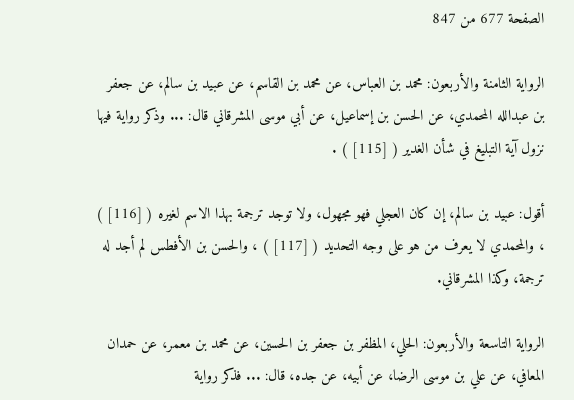الصفحة 677 من 847

الرواية الثامنة والأربعون: محمد بن العباس، عن محمد بن القاسم، عن عبيد بن سالم، عن جعفر بن عبدالله المحمدي، عن الحسن بن إسماعيل، عن أبي موسى المشرقاني قال: ... وذكر رواية فيها نزول آية التبليغ في شأن الغدير ( [115] ) .

أقول: عبيد بن سالم، إن كان العجلي فهو مجهول، ولا توجد ترجمة بهذا الاسم لغيره ( [116] ) ، والمحمدي لا يعرف من هو على وجه التحديد ( [117] ) ، والحسن بن الأفطس لم أجد له ترجمة، وكذا المشرقاني.

الرواية التاسعة والأربعون: الحلي، المظفر بن جعفر بن الحسين، عن محمد بن معمر، عن حمدان المعافي، عن علي بن موسى الرضا، عن أبيه، عن جده، قال: ... فذكر رواية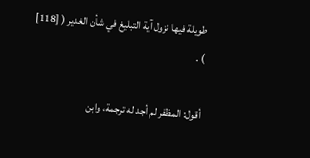طويلة فيها نزول آية التبليغ في شأن الغدير ( [118] ) .

أقول: المظفر لم أجد له ترجمة، وابن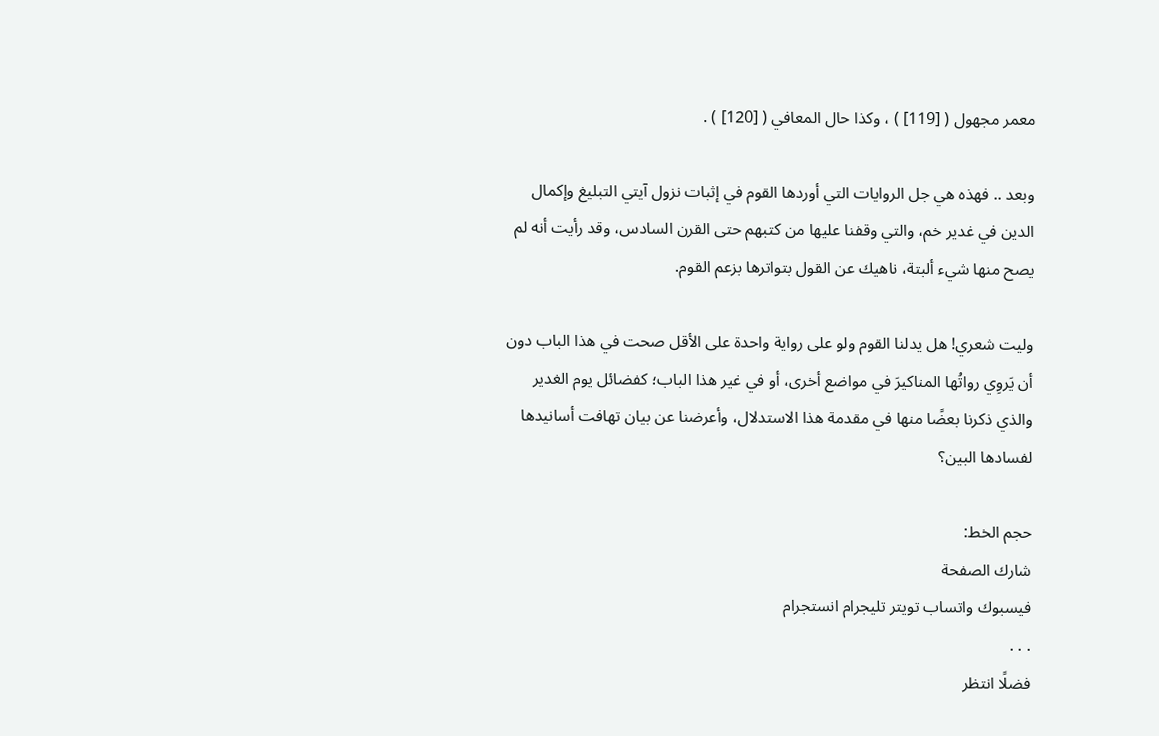معمر مجهول ( [119] ) ، وكذا حال المعافي ( [120] ) .

وبعد .. فهذه هي جل الروايات التي أوردها القوم في إثبات نزول آيتي التبليغ وإكمال الدين في غدير خم، والتي وقفنا عليها من كتبهم حتى القرن السادس، وقد رأيت أنه لم يصح منها شيء ألبتة، ناهيك عن القول بتواترها بزعم القوم.

وليت شعري! هل يدلنا القوم ولو على رواية واحدة على الأقل صحت في هذا الباب دون أن يَروِي رواتُها المناكيرَ في مواضع أخرى، أو في غير هذا الباب؛ كفضائل يوم الغدير والذي ذكرنا بعضًا منها في مقدمة هذا الاستدلال، وأعرضنا عن بيان تهافت أسانيدها لفسادها البين؟

حجم الخط:
شارك الصفحة
فيسبوك واتساب تويتر تليجرام انستجرام
. . .
فضلًا انتظر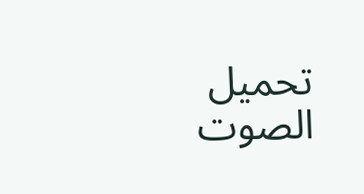تحميل الصوت